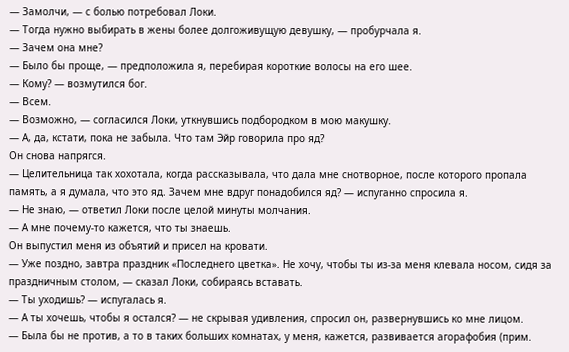— Замолчи, — с болью потребовал Локи.
— Тогда нужно выбирать в жены более долгоживущую девушку, — пробурчала я.
— Зачем она мне?
— Было бы проще, — предположила я, перебирая короткие волосы на его шее.
— Кому? — возмутился бог.
— Всем.
— Возможно, — согласился Локи, уткнувшись подбородком в мою макушку.
— А, да, кстати, пока не забыла. Что там Эйр говорила про яд?
Он снова напрягся.
— Целительница так хохотала, когда рассказывала, что дала мне снотворное, после которого пропала память, а я думала, что это яд. Зачем мне вдруг понадобился яд? — испуганно спросила я.
— Не знаю, — ответил Локи после целой минуты молчания.
— А мне почему-то кажется, что ты знаешь.
Он выпустил меня из объятий и присел на кровати.
— Уже поздно, завтра праздник «Последнего цветка». Не хочу, чтобы ты из-за меня клевала носом, сидя за праздничным столом, — сказал Локи, собираясь вставать.
— Ты уходишь? — испугалась я.
— А ты хочешь, чтобы я остался? — не скрывая удивления, спросил он, развернувшись ко мне лицом.
— Была бы не против, а то в таких больших комнатах, у меня, кажется, развивается агорафобия (прим.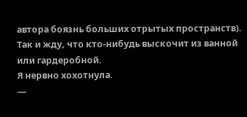автора боязнь больших отрытых пространств). Так и жду, что кто-нибудь выскочит из ванной или гардеробной.
Я нервно хохотнула.
—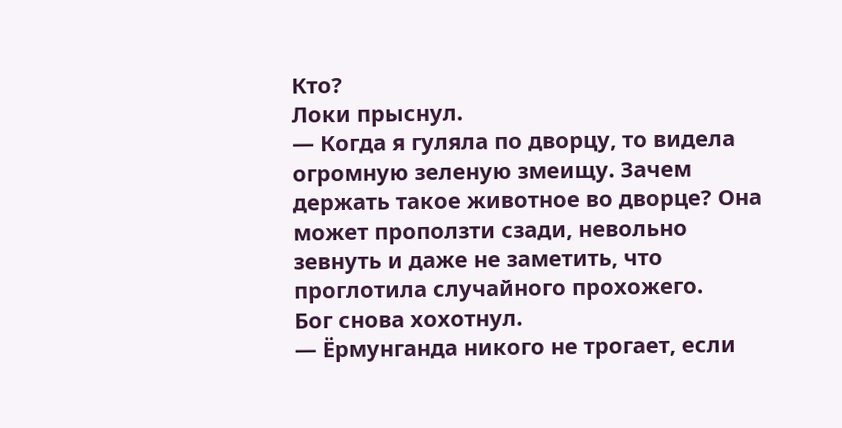Кто?
Локи прыснул.
— Когда я гуляла по дворцу, то видела огромную зеленую змеищу. Зачем держать такое животное во дворце? Она может проползти сзади, невольно зевнуть и даже не заметить, что проглотила случайного прохожего.
Бог снова хохотнул.
— Ёрмунганда никого не трогает, если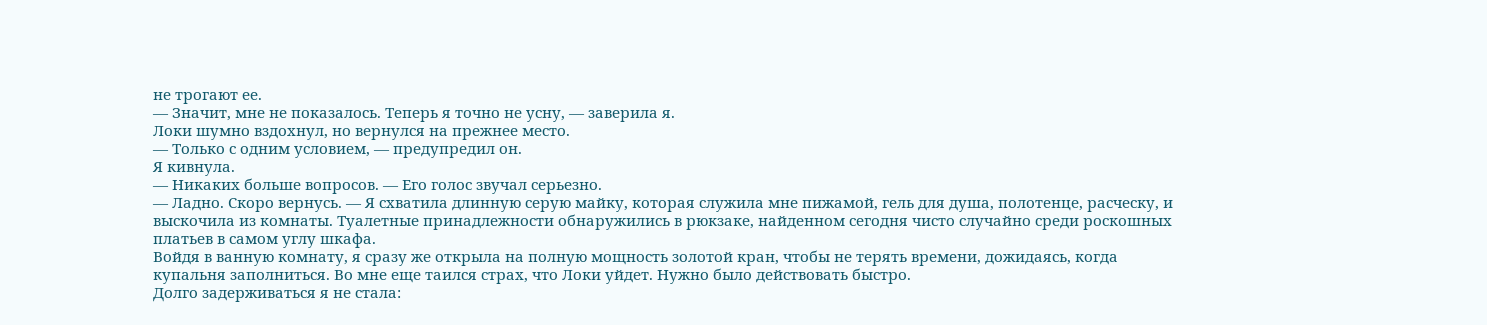не трогают ее.
— Значит, мне не показалось. Теперь я точно не усну, — заверила я.
Локи шумно вздохнул, но вернулся на прежнее место.
— Только с одним условием, — предупредил он.
Я кивнула.
— Никаких больше вопросов. — Его голос звучал серьезно.
— Ладно. Скоро вернусь. — Я схватила длинную серую майку, которая служила мне пижамой, гель для душа, полотенце, расческу, и выскочила из комнаты. Туалетные принадлежности обнаружились в рюкзаке, найденном сегодня чисто случайно среди роскошных платьев в самом углу шкафа.
Войдя в ванную комнату, я сразу же открыла на полную мощность золотой кран, чтобы не терять времени, дожидаясь, когда купальня заполниться. Во мне еще таился страх, что Локи уйдет. Нужно было действовать быстро.
Долго задерживаться я не стала: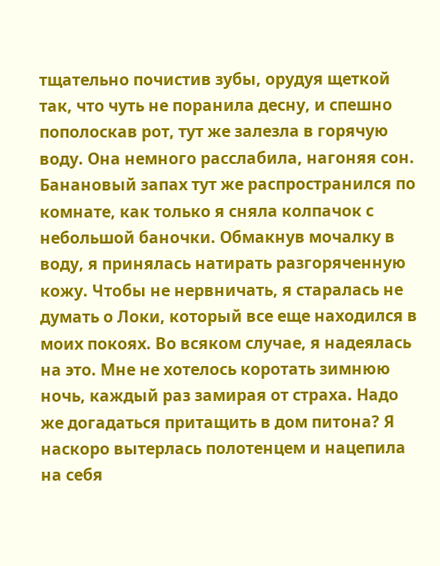тщательно почистив зубы, орудуя щеткой так, что чуть не поранила десну, и спешно пополоскав рот, тут же залезла в горячую воду. Она немного расслабила, нагоняя сон. Банановый запах тут же распространился по комнате, как только я сняла колпачок с небольшой баночки. Обмакнув мочалку в воду, я принялась натирать разгоряченную кожу. Чтобы не нервничать, я старалась не думать о Локи, который все еще находился в моих покоях. Во всяком случае, я надеялась на это. Мне не хотелось коротать зимнюю ночь, каждый раз замирая от страха. Надо же догадаться притащить в дом питона? Я наскоро вытерлась полотенцем и нацепила на себя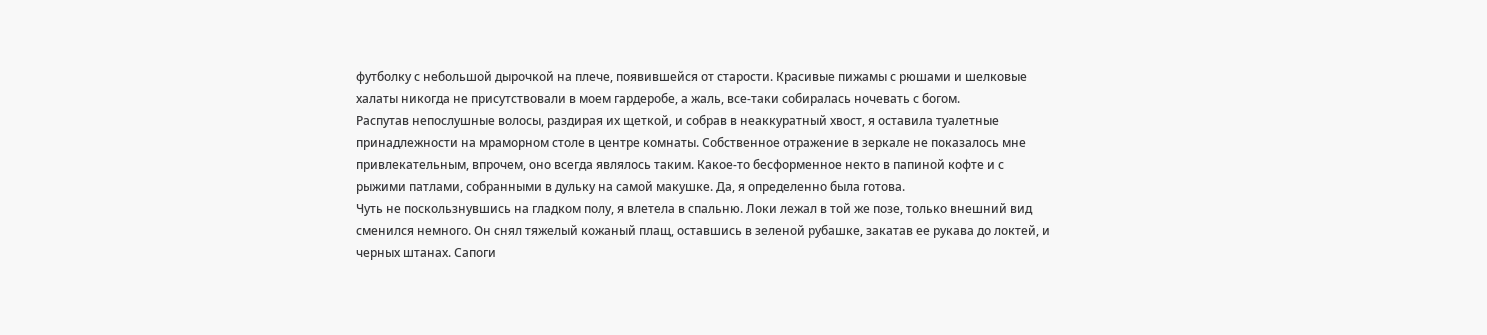футболку с небольшой дырочкой на плече, появившейся от старости. Красивые пижамы с рюшами и шелковые халаты никогда не присутствовали в моем гардеробе, а жаль, все-таки собиралась ночевать с богом.
Распутав непослушные волосы, раздирая их щеткой, и собрав в неаккуратный хвост, я оставила туалетные принадлежности на мраморном столе в центре комнаты. Собственное отражение в зеркале не показалось мне привлекательным, впрочем, оно всегда являлось таким. Какое-то бесформенное некто в папиной кофте и с рыжими патлами, собранными в дульку на самой макушке. Да, я определенно была готова.
Чуть не поскользнувшись на гладком полу, я влетела в спальню. Локи лежал в той же позе, только внешний вид сменился немного. Он снял тяжелый кожаный плащ, оставшись в зеленой рубашке, закатав ее рукава до локтей, и черных штанах. Сапоги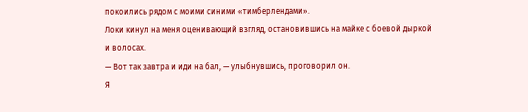покоились рядом с моими синими «тимберлендами».
Локи кинул на меня оценивающий взгляд, остановившись на майке с боевой дыркой и волосах.
— Вот так завтра и иди на бал, — улыбнувшись, проговорил он.
Я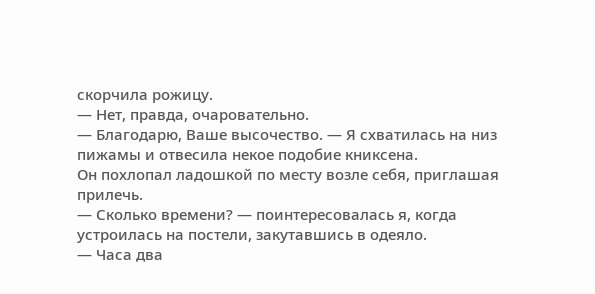скорчила рожицу.
— Нет, правда, очаровательно.
— Благодарю, Ваше высочество. — Я схватилась на низ пижамы и отвесила некое подобие книксена.
Он похлопал ладошкой по месту возле себя, приглашая прилечь.
— Сколько времени? — поинтересовалась я, когда устроилась на постели, закутавшись в одеяло.
— Часа два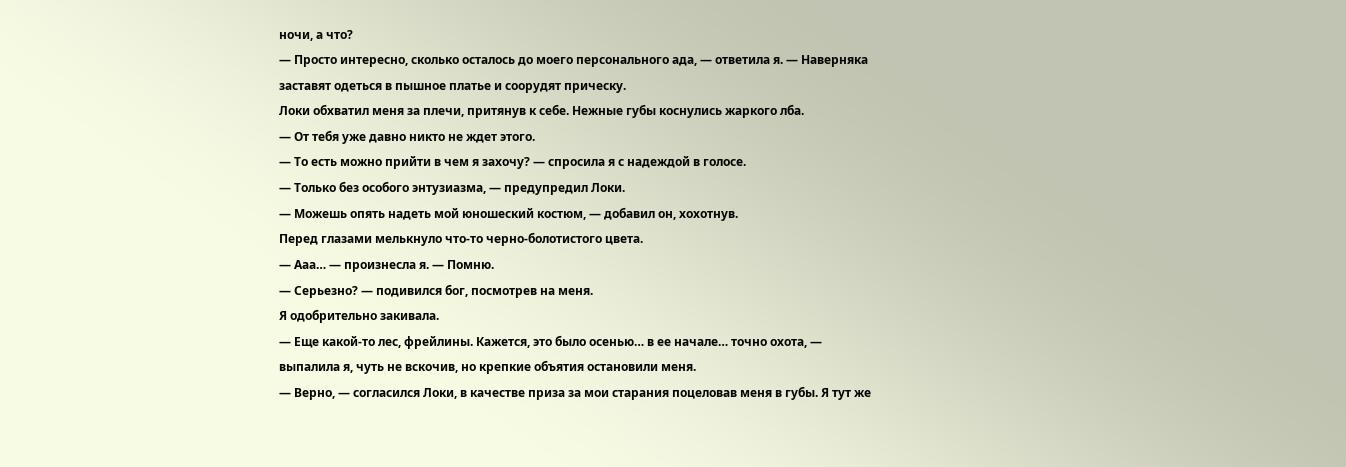ночи, а что?
— Просто интересно, сколько осталось до моего персонального ада, — ответила я. — Наверняка заставят одеться в пышное платье и соорудят прическу.
Локи обхватил меня за плечи, притянув к себе. Нежные губы коснулись жаркого лба.
— От тебя уже давно никто не ждет этого.
— То есть можно прийти в чем я захочу? — спросила я с надеждой в голосе.
— Только без особого энтузиазма, — предупредил Локи.
— Можешь опять надеть мой юношеский костюм, — добавил он, хохотнув.
Перед глазами мелькнуло что-то черно-болотистого цвета.
— Ааа… — произнесла я. — Помню.
— Серьезно? — подивился бог, посмотрев на меня.
Я одобрительно закивала.
— Еще какой-то лес, фрейлины. Кажется, это было осенью… в ее начале… точно охота, — выпалила я, чуть не вскочив, но крепкие объятия остановили меня.
— Верно, — согласился Локи, в качестве приза за мои старания поцеловав меня в губы. Я тут же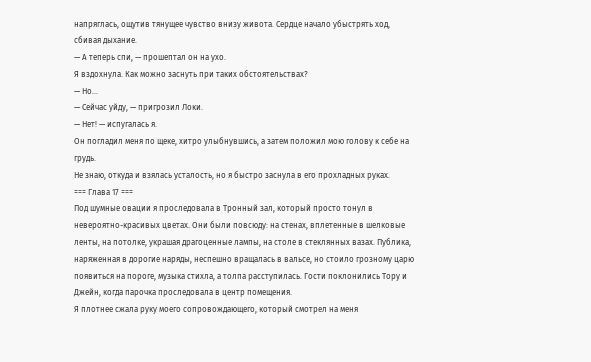напряглась, ощутив тянущее чувство внизу живота. Сердце начало убыстрять ход, сбивая дыхание.
— А теперь спи, — прошептал он на ухо.
Я вздохнула. Как можно заснуть при таких обстоятельствах?
— Но…
— Сейчас уйду, — пригрозил Локи.
— Нет! — испугалась я.
Он погладил меня по щеке, хитро улыбнувшись, а затем положил мою голову к себе на грудь.
Не знаю, откуда и взялась усталость, но я быстро заснула в его прохладных руках.
=== Глава 17 ===
Под шумные овации я проследовала в Тронный зал, который просто тонул в невероятно-красивых цветах. Они были повсюду: на стенах, вплетенные в шелковые ленты, на потолке, украшая драгоценные лампы, на столе в стеклянных вазах. Публика, наряженная в дорогие наряды, неспешно вращалась в вальсе, но стоило грозному царю появиться на пороге, музыка стихла, а толпа расступилась. Гости поклонились Тору и Джейн, когда парочка проследовала в центр помещения.
Я плотнее сжала руку моего сопровождающего, который смотрел на меня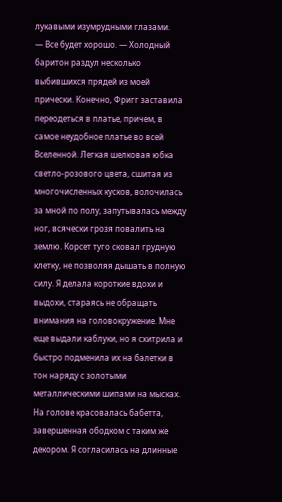лукавыми изумрудными глазами.
— Все будет хорошо. — Холодный баритон раздул несколько выбившихся прядей из моей прически. Конечно, Фригг заставила переодеться в платье, причем, в самое неудобное платье во всей Вселенной. Легкая шелковая юбка светло-розового цвета, сшитая из многочисленных кусков, волочилась за мной по полу, запутывалась между ног, всячески грозя повалить на землю. Корсет туго сковал грудную клетку, не позволяя дышать в полную силу. Я делала короткие вдохи и выдохи, стараясь не обращать внимания на головокружение. Мне еще выдали каблуки, но я схитрила и быстро подменила их на балетки в тон наряду с золотыми металлическими шипами на мысках. На голове красовалась бабетта, завершенная ободком с таким же декором. Я согласилась на длинные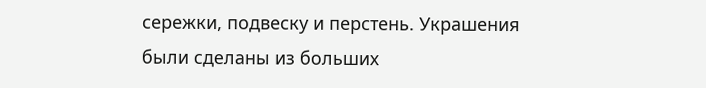сережки, подвеску и перстень. Украшения были сделаны из больших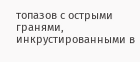топазов с острыми гранями, инкрустированными в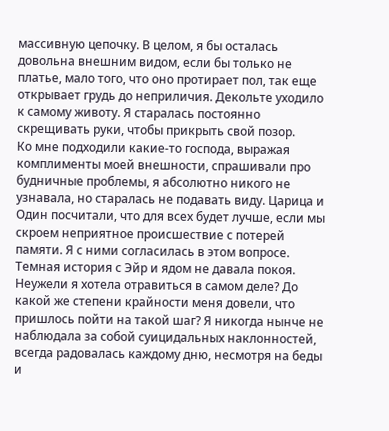массивную цепочку. В целом, я бы осталась довольна внешним видом, если бы только не платье, мало того, что оно протирает пол, так еще открывает грудь до неприличия. Декольте уходило к самому животу. Я старалась постоянно скрещивать руки, чтобы прикрыть свой позор.
Ко мне подходили какие-то господа, выражая комплименты моей внешности, спрашивали про будничные проблемы, я абсолютно никого не узнавала, но старалась не подавать виду. Царица и Один посчитали, что для всех будет лучше, если мы скроем неприятное происшествие с потерей памяти. Я с ними согласилась в этом вопросе. Темная история с Эйр и ядом не давала покоя. Неужели я хотела отравиться в самом деле? До какой же степени крайности меня довели, что пришлось пойти на такой шаг? Я никогда нынче не наблюдала за собой суицидальных наклонностей, всегда радовалась каждому дню, несмотря на беды и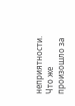неприятности. Что же произошло за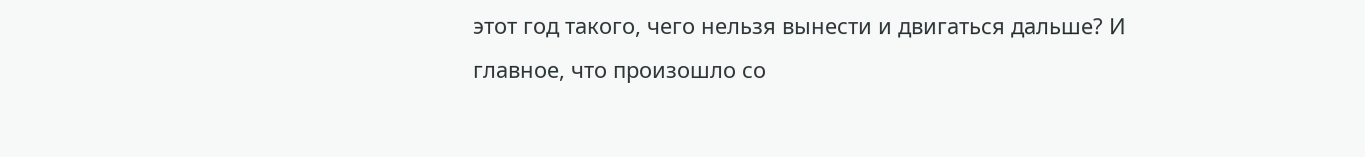этот год такого, чего нельзя вынести и двигаться дальше? И главное, что произошло со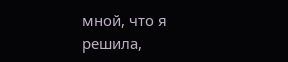мной, что я решила,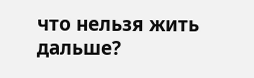что нельзя жить дальше?